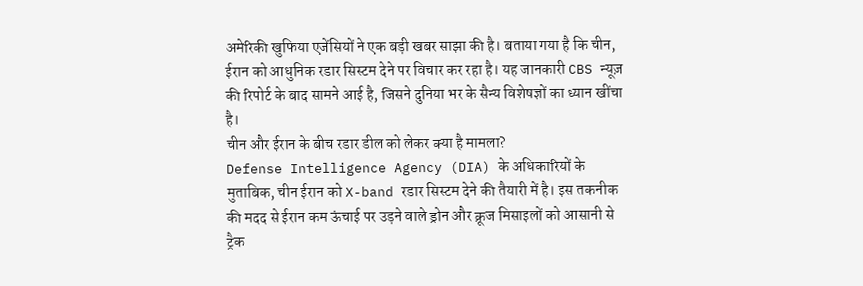अमेरिकी खुफिया एजेंसियों ने एक बड़ी खबर साझा की है। बताया गया है कि चीन, ईरान को आधुनिक रडार सिस्टम देने पर विचार कर रहा है। यह जानकारी CBS न्यूज़ की रिपोर्ट के बाद सामने आई है, जिसने दुनिया भर के सैन्य विशेषज्ञों का ध्यान खींचा है।
चीन और ईरान के बीच रडार डील को लेकर क्या है मामला?
Defense Intelligence Agency (DIA) के अधिकारियों के मुताबिक, चीन ईरान को X-band रडार सिस्टम देने की तैयारी में है। इस तकनीक की मदद से ईरान कम ऊंचाई पर उड़ने वाले ड्रोन और क्रूज मिसाइलों को आसानी से ट्रैक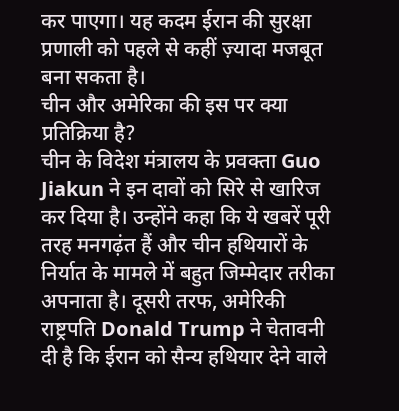कर पाएगा। यह कदम ईरान की सुरक्षा प्रणाली को पहले से कहीं ज़्यादा मजबूत बना सकता है।
चीन और अमेरिका की इस पर क्या प्रतिक्रिया है?
चीन के विदेश मंत्रालय के प्रवक्ता Guo Jiakun ने इन दावों को सिरे से खारिज कर दिया है। उन्होंने कहा कि ये खबरें पूरी तरह मनगढ़ंत हैं और चीन हथियारों के निर्यात के मामले में बहुत जिम्मेदार तरीका अपनाता है। दूसरी तरफ, अमेरिकी राष्ट्रपति Donald Trump ने चेतावनी दी है कि ईरान को सैन्य हथियार देने वाले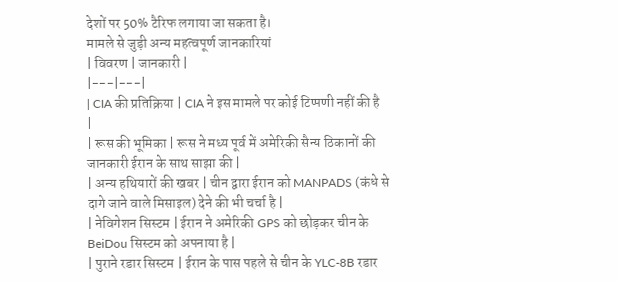देशों पर 50% टैरिफ लगाया जा सकता है।
मामले से जुड़ी अन्य महत्वपूर्ण जानकारियां
| विवरण | जानकारी |
|---|---|
| CIA की प्रतिक्रिया | CIA ने इस मामले पर कोई टिप्पणी नहीं की है |
| रूस की भूमिका | रूस ने मध्य पूर्व में अमेरिकी सैन्य ठिकानों की जानकारी ईरान के साथ साझा की |
| अन्य हथियारों की खबर | चीन द्वारा ईरान को MANPADS (कंधे से दागे जाने वाले मिसाइल) देने की भी चर्चा है |
| नेविगेशन सिस्टम | ईरान ने अमेरिकी GPS को छोड़कर चीन के BeiDou सिस्टम को अपनाया है |
| पुराने रडार सिस्टम | ईरान के पास पहले से चीन के YLC-8B रडार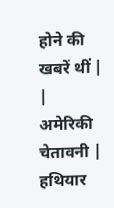होने की खबरें थीं |
| अमेरिकी चेतावनी | हथियार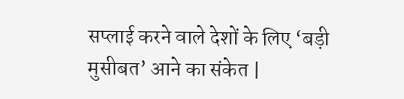सप्लाई करने वाले देशों के लिए ‘बड़ी मुसीबत’ आने का संकेत |